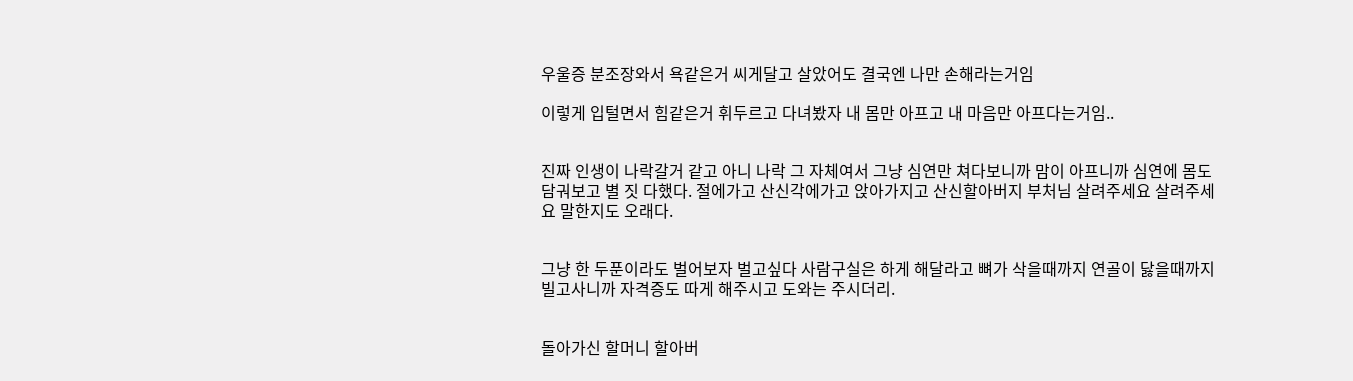우울증 분조장와서 욕같은거 씨게달고 살았어도 결국엔 나만 손해라는거임

이렇게 입털면서 힘같은거 휘두르고 다녀봤자 내 몸만 아프고 내 마음만 아프다는거임..


진짜 인생이 나락갈거 같고 아니 나락 그 자체여서 그냥 심연만 쳐다보니까 맘이 아프니까 심연에 몸도 담궈보고 별 짓 다했다. 절에가고 산신각에가고 앉아가지고 산신할아버지 부처님 살려주세요 살려주세요 말한지도 오래다.


그냥 한 두푼이라도 벌어보자 벌고싶다 사람구실은 하게 해달라고 뼈가 삭을때까지 연골이 닳을때까지 빌고사니까 자격증도 따게 해주시고 도와는 주시더리.


돌아가신 할머니 할아버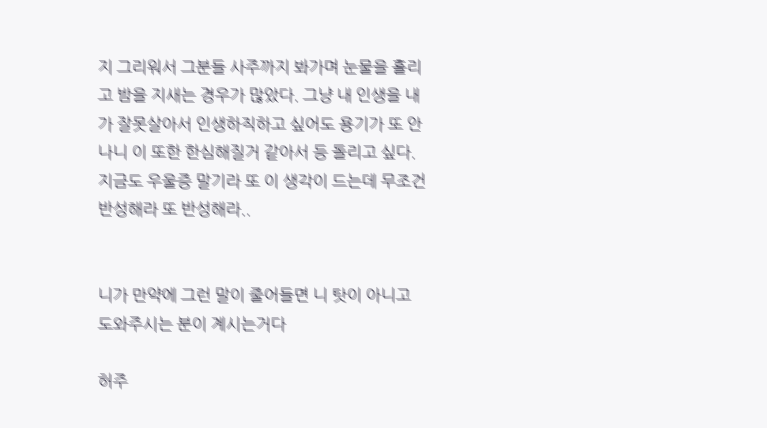지 그리워서 그분들 사주까지 봐가며 눈물을 흘리고 밤을 지새는 경우가 많았다. 그냥 내 인생을 내가 잘못살아서 인생하직하고 싶어도 용기가 또 안나니 이 또한 한심해질거 같아서 등 돌리고 싶다. 지금도 우울증 말기라 또 이 생각이 드는데 무조건 반성해라 또 반성해라..


니가 만약에 그런 말이 줄어들면 니 탓이 아니고 도와주시는 분이 계시는거다

허주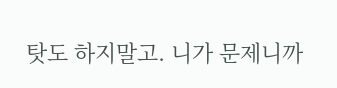탓도 하지말고. 니가 문제니까